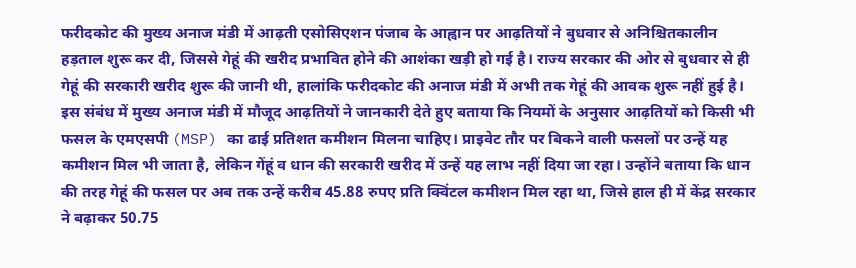फरीदकोट की मुख्य अनाज मंडी में आढ़ती एसोसिएशन पंजाब के आह्वान पर आढ़तियों ने बुधवार से अनिश्चितकालीन हड़ताल शुरू कर दी, जिससे गेहूं की खरीद प्रभावित होने की आशंका खड़ी हो गई है। राज्य सरकार की ओर से बुधवार से ही गेहूं की सरकारी खरीद शुरू की जानी थी, हालांकि फरीदकोट की अनाज मंडी में अभी तक गेहूं की आवक शुरू नहीं हुई है। इस संबंध में मुख्य अनाज मंडी में मौजूद आढ़तियों ने जानकारी देते हुए बताया कि नियमों के अनुसार आढ़तियों को किसी भी फसल के एमएसपी (MSP) का ढाई प्रतिशत कमीशन मिलना चाहिए। प्राइवेट तौर पर बिकने वाली फसलों पर उन्हें यह कमीशन मिल भी जाता है, लेकिन गेंहूं व धान की सरकारी खरीद में उन्हें यह लाभ नहीं दिया जा रहा। उन्होंने बताया कि धान की तरह गेहूं की फसल पर अब तक उन्हें करीब 45.88 रुपए प्रति क्विंटल कमीशन मिल रहा था, जिसे हाल ही में केंद्र सरकार ने बढ़ाकर 50.75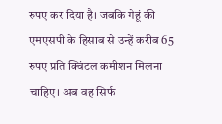रुपए कर दिया है। जबकि गेहूं की एमएसपी के हिसाब से उन्हें करीब 65 रुपए प्रति क्विंटल कमीशन मिलना चाहिए। अब वह सिर्फ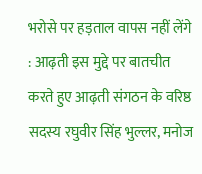भरोसे पर हड़ताल वापस नहीं लेंगे : आढ़ती इस मुद्दे पर बातचीत करते हुए आढ़ती संगठन के वरिष्ठ सदस्य रघुवीर सिंह भुल्लर, मनोज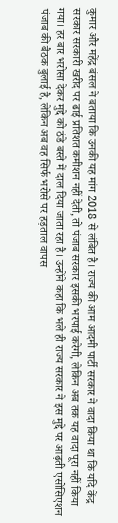कुमार और महेंद्र बंसल ने बताया कि उनकी यह मांग 2018 से लंबित है। राज्य की आम आदमी पार्टी सरकार ने वादा किया था कि यदि केंद्र सरकार सरकारी खरीद पर ढाई प्रतिशत कमीशन नहीं देती, तो पंजाब सरकार इसकी भरपाई करेगी, लेकिन अब तक यह वादा पूरा नहीं किया गया। हर बार भरोसा देकर मुद्दे को ठंडे बस्ते में दाल दिया जाता रहा है। उन्होंने कहा कि भले ही राज्य सरकार ने इस मुद्दे पर आढ़ती एसोसिएशन पंजाब की बैठक बुलाई है, लेकिन अब वह सिर्फ भरोसे पर हड़ताल वापस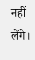नहीं लेंगे।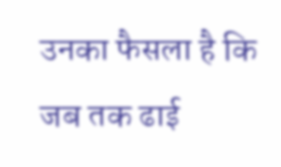उनका फैसला है कि जब तक ढाई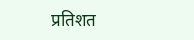प्रतिशत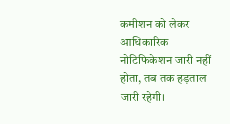कमीशन को लेकर आधिकारिक नोटिफिकेशन जारी नहीं होता, तब तक हड़ताल जारी रहेगी।